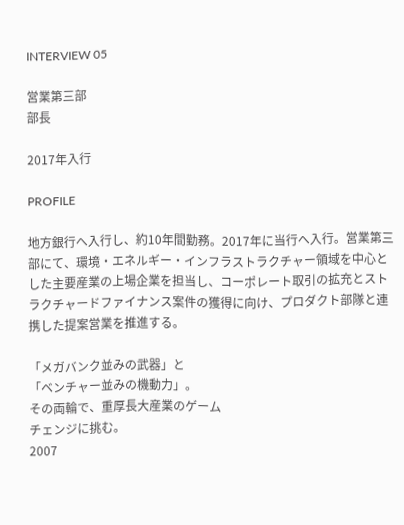INTERVIEW 05

営業第三部
部長

2017年入行

PROFILE

地方銀行へ入行し、約10年間勤務。2017年に当行へ入行。営業第三部にて、環境・エネルギー・インフラストラクチャー領域を中心とした主要産業の上場企業を担当し、コーポレート取引の拡充とストラクチャードファイナンス案件の獲得に向け、プロダクト部隊と連携した提案営業を推進する。

「メガバンク並みの武器」と
「ベンチャー並みの機動力」。
その両輪で、重厚長大産業のゲーム
チェンジに挑む。
2007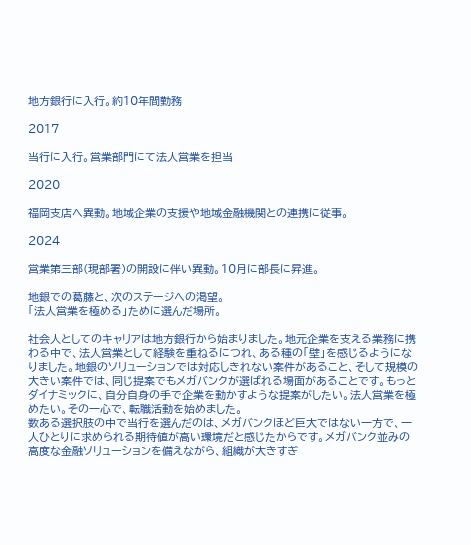地方銀行に入行。約10年間勤務

2017

当行に入行。営業部門にて法人営業を担当

2020

福岡支店へ異動。地域企業の支援や地域金融機関との連携に従事。

2024

営業第三部(現部署)の開設に伴い異動。10月に部長に昇進。

地銀での葛藤と、次のステージへの渇望。
「法人営業を極める」ために選んだ場所。

社会人としてのキャリアは地方銀行から始まりました。地元企業を支える業務に携わる中で、法人営業として経験を重ねるにつれ、ある種の「壁」を感じるようになりました。地銀のソリューションでは対応しきれない案件があること、そして規模の大きい案件では、同じ提案でもメガバンクが選ばれる場面があることです。もっとダイナミックに、自分自身の手で企業を動かすような提案がしたい。法人営業を極めたい。その一心で、転職活動を始めました。
数ある選択肢の中で当行を選んだのは、メガバンクほど巨大ではない一方で、一人ひとりに求められる期待値が高い環境だと感じたからです。メガバンク並みの高度な金融ソリューションを備えながら、組織が大きすぎ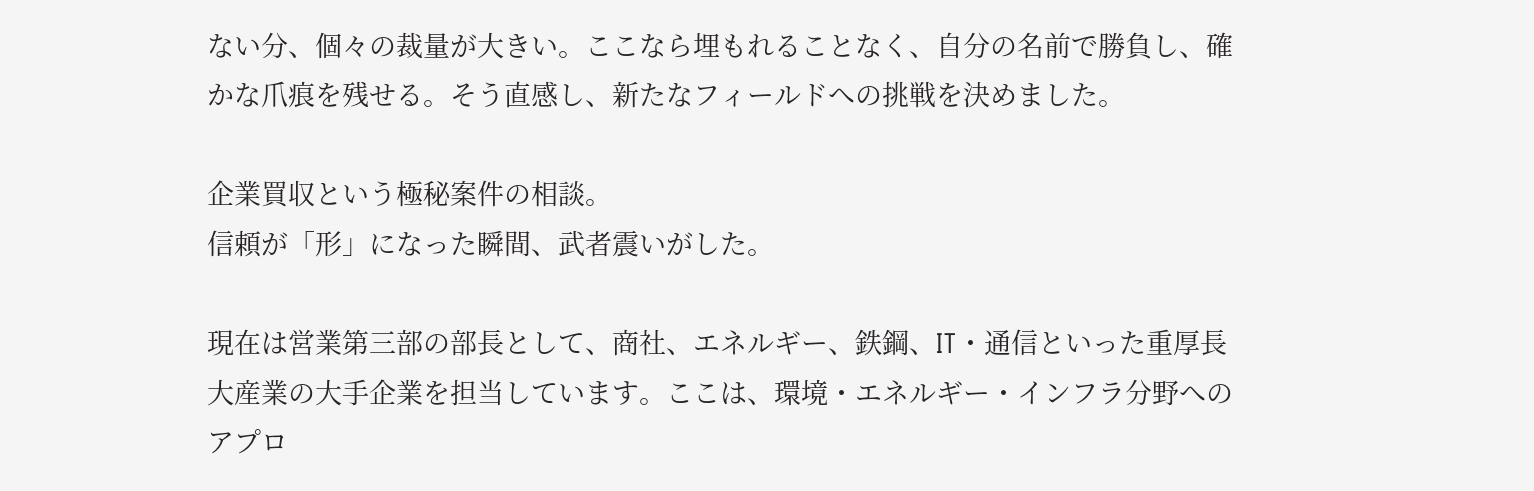ない分、個々の裁量が大きい。ここなら埋もれることなく、自分の名前で勝負し、確かな爪痕を残せる。そう直感し、新たなフィールドへの挑戦を決めました。

企業買収という極秘案件の相談。
信頼が「形」になった瞬間、武者震いがした。

現在は営業第三部の部長として、商社、エネルギー、鉄鋼、IT・通信といった重厚長大産業の大手企業を担当しています。ここは、環境・エネルギー・インフラ分野へのアプロ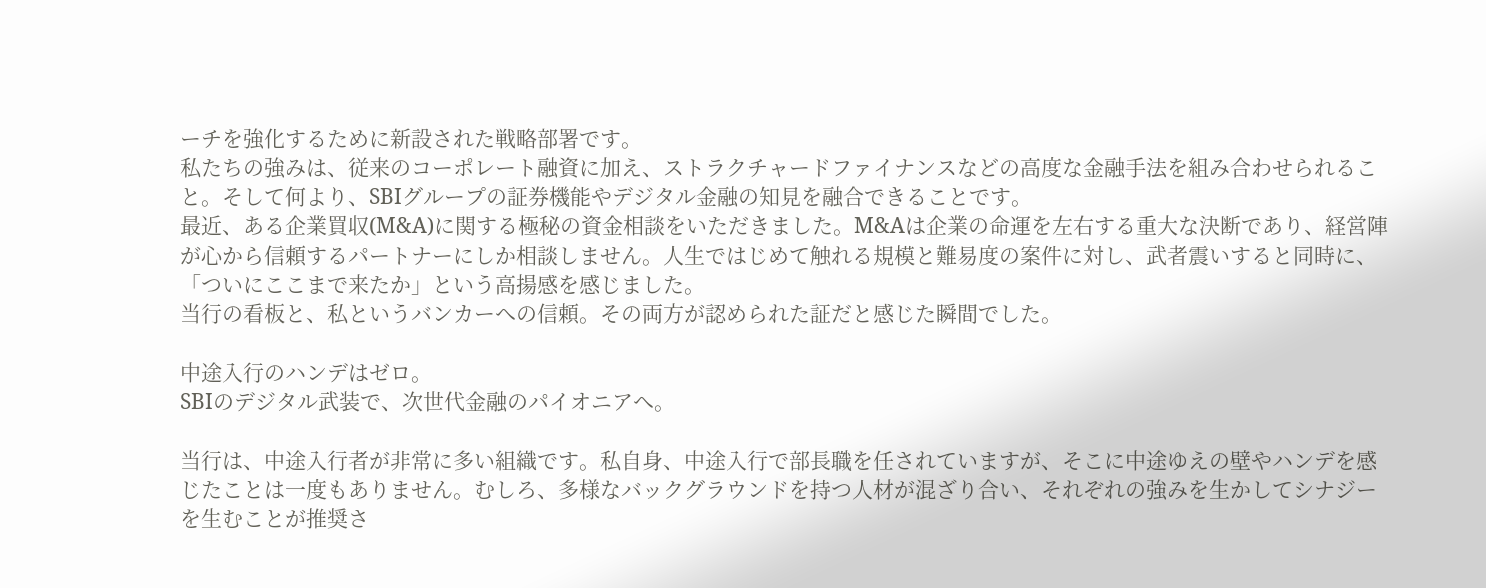ーチを強化するために新設された戦略部署です。
私たちの強みは、従来のコーポレート融資に加え、ストラクチャードファイナンスなどの高度な金融手法を組み合わせられること。そして何より、SBIグループの証券機能やデジタル金融の知見を融合できることです。
最近、ある企業買収(M&A)に関する極秘の資金相談をいただきました。M&Aは企業の命運を左右する重大な決断であり、経営陣が心から信頼するパートナーにしか相談しません。人生ではじめて触れる規模と難易度の案件に対し、武者震いすると同時に、「ついにここまで来たか」という高揚感を感じました。
当行の看板と、私というバンカーへの信頼。その両方が認められた証だと感じた瞬間でした。

中途入行のハンデはゼロ。
SBIのデジタル武装で、次世代金融のパイオニアへ。

当行は、中途入行者が非常に多い組織です。私自身、中途入行で部長職を任されていますが、そこに中途ゆえの壁やハンデを感じたことは一度もありません。むしろ、多様なバックグラウンドを持つ人材が混ざり合い、それぞれの強みを生かしてシナジーを生むことが推奨さ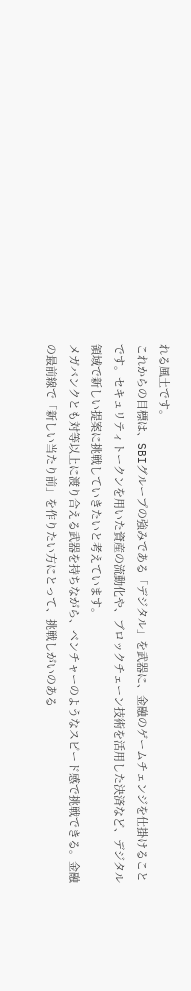れる風土です。
これからの目標は、SBIグループの強みである「デジタル」を武器に、金融のゲームチェンジを仕掛けることです。セキュリティトークンを用いた資産の流動化や、ブロックチェーン技術を活用した決済など、デジタル領域で新しい提案に挑戦していきたいと考えています。
メガバンクとも対等以上に渡り合える武器を持ちながら、ベンチャーのようなスピード感で挑戦できる。金融の最前線で「新しい当たり前」を作りたい方にとって、挑戦しがいのある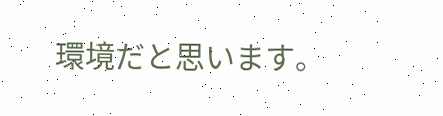環境だと思います。